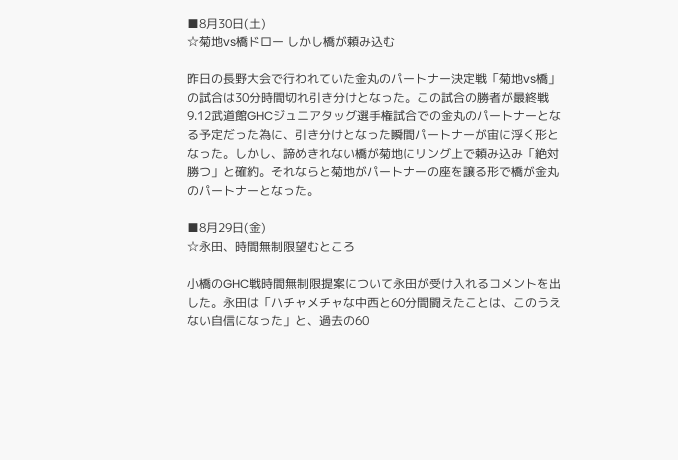■8月30日(土)
☆菊地vs橋ドロー しかし橋が頼み込む

昨日の長野大会で行われていた金丸のパートナー決定戦「菊地vs橋」の試合は30分時間切れ引き分けとなった。この試合の勝者が最終戦9.12武道館GHCジュニアタッグ選手権試合での金丸のパートナーとなる予定だった為に、引き分けとなった瞬間パートナーが宙に浮く形となった。しかし、諦めきれない橋が菊地にリング上で頼み込み「絶対勝つ」と確約。それならと菊地がパートナーの座を譲る形で橋が金丸のパートナーとなった。

■8月29日(金)
☆永田、時間無制限望むところ

小橋のGHC戦時間無制限提案について永田が受け入れるコメントを出した。永田は「ハチャメチャな中西と60分間闘えたことは、このうえない自信になった」と、過去の60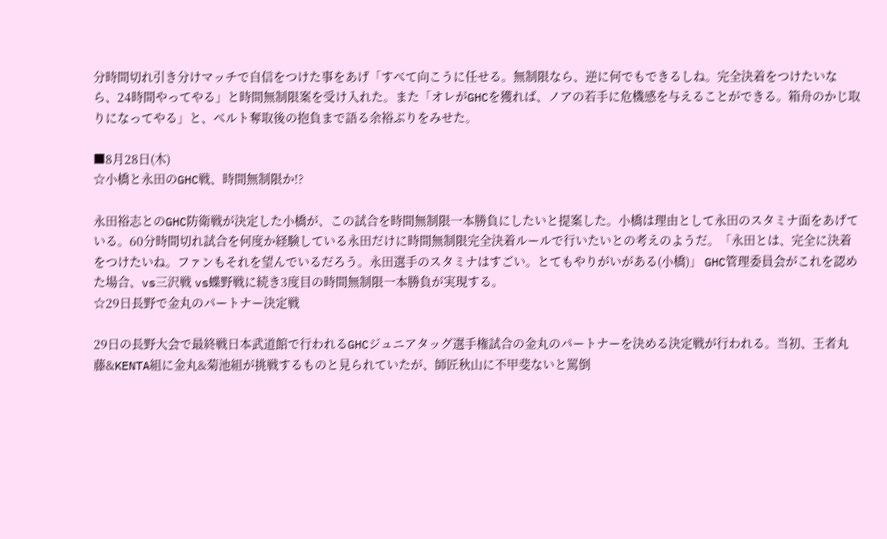分時間切れ引き分けマッチで自信をつけた事をあげ「すべて向こうに任せる。無制限なら、逆に何でもできるしね。完全決着をつけたいなら、24時間やってやる」と時間無制限案を受け入れた。また「オレがGHCを獲れば、ノアの若手に危機感を与えることができる。箱舟のかじ取りになってやる」と、ベルト奪取後の抱負まで語る余裕ぶりをみせた。

■8月28日(木)
☆小橋と永田のGHC戦、時間無制限か!?

永田裕志とのGHC防衛戦が決定した小橋が、この試合を時間無制限一本勝負にしたいと提案した。小橋は理由として永田のスタミナ面をあげている。60分時間切れ試合を何度か経験している永田だけに時間無制限完全決着ルールで行いたいとの考えのようだ。「永田とは、完全に決着をつけたいね。ファンもそれを望んでいるだろう。永田選手のスタミナはすごい。とてもやりがいがある(小橋)」 GHC管理委員会がこれを認めた場合、vs三沢戦 vs蝶野戦に続き3度目の時間無制限一本勝負が実現する。
☆29日長野で金丸のパートナー決定戦

29日の長野大会で最終戦日本武道館で行われるGHCジュニアタッグ選手権試合の金丸のパートナーを決める決定戦が行われる。当初、王者丸藤&KENTA組に金丸&菊池組が挑戦するものと見られていたが、師匠秋山に不甲斐ないと罵倒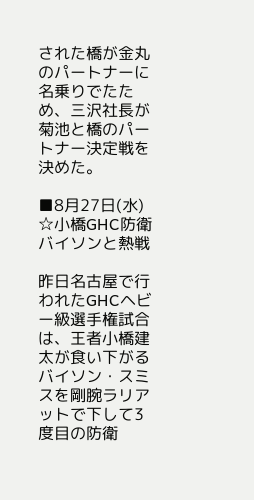された橋が金丸のパートナーに名乗りでたため、三沢社長が菊池と橋のパートナー決定戦を決めた。

■8月27日(水)
☆小橋GHC防衛 バイソンと熱戦

昨日名古屋で行われたGHCヘビー級選手権試合は、王者小橋建太が食い下がるバイソン・スミスを剛腕ラリアットで下して3度目の防衛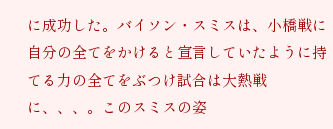に成功した。バイソン・スミスは、小橋戦に自分の全てをかけると宣言していたように持てる力の全てをぶつけ試合は大熱戦に、、、。このスミスの姿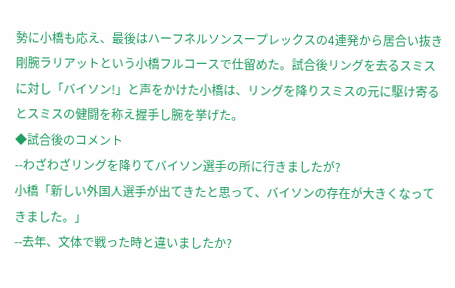勢に小橋も応え、最後はハーフネルソンスープレックスの4連発から居合い抜き剛腕ラリアットという小橋フルコースで仕留めた。試合後リングを去るスミスに対し「バイソン!」と声をかけた小橋は、リングを降りスミスの元に駆け寄るとスミスの健闘を称え握手し腕を挙げた。
◆試合後のコメント
--わざわざリングを降りてバイソン選手の所に行きましたが?
小橋「新しい外国人選手が出てきたと思って、バイソンの存在が大きくなってきました。」
--去年、文体で戦った時と違いましたか?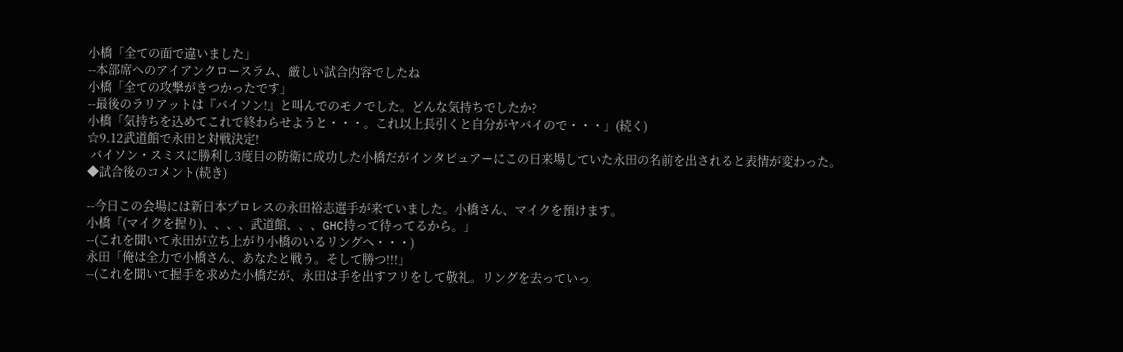小橋「全ての面で違いました」
--本部席へのアイアンクロースラム、厳しい試合内容でしたね
小橋「全ての攻撃がきつかったです」
--最後のラリアットは『バイソン!』と叫んでのモノでした。どんな気持ちでしたか?
小橋「気持ちを込めてこれで終わらせようと・・・。これ以上長引くと自分がヤバイので・・・」(続く)
☆9.12武道館で永田と対戦決定!
 バイソン・スミスに勝利し3度目の防衛に成功した小橋だがインタビュアーにこの日来場していた永田の名前を出されると表情が変わった。
◆試合後のコメント(続き)

--今日この会場には新日本プロレスの永田裕志選手が来ていました。小橋さん、マイクを預けます。
小橋「(マイクを握り)、、、、武道館、、、GHC持って待ってるから。」
--(これを聞いて永田が立ち上がり小橋のいるリングへ・・・)
永田「俺は全力で小橋さん、あなたと戦う。そして勝つ!!!」
--(これを聞いて握手を求めた小橋だが、永田は手を出すフリをして敬礼。リングを去っていっ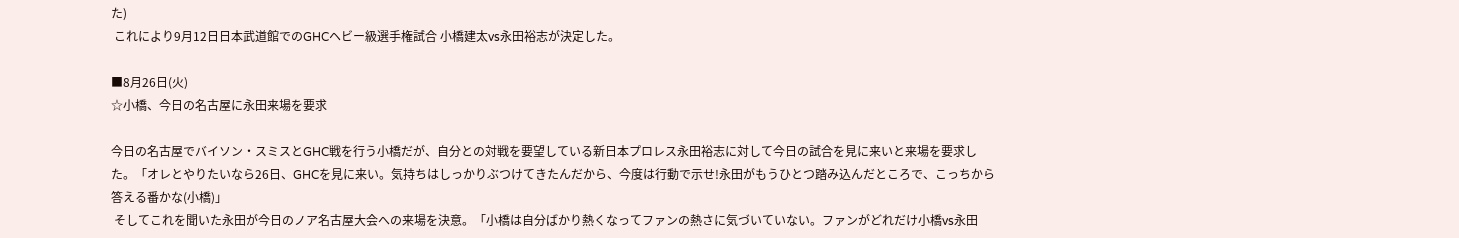た)
 これにより9月12日日本武道館でのGHCヘビー級選手権試合 小橋建太vs永田裕志が決定した。

■8月26日(火)
☆小橋、今日の名古屋に永田来場を要求

今日の名古屋でバイソン・スミスとGHC戦を行う小橋だが、自分との対戦を要望している新日本プロレス永田裕志に対して今日の試合を見に来いと来場を要求した。「オレとやりたいなら26日、GHCを見に来い。気持ちはしっかりぶつけてきたんだから、今度は行動で示せ!永田がもうひとつ踏み込んだところで、こっちから答える番かな(小橋)」
 そしてこれを聞いた永田が今日のノア名古屋大会への来場を決意。「小橋は自分ばかり熱くなってファンの熱さに気づいていない。ファンがどれだけ小橋vs永田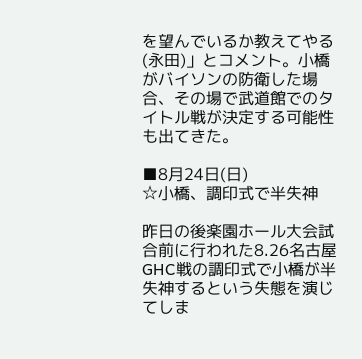を望んでいるか教えてやる(永田)」とコメント。小橋がバイソンの防衛した場合、その場で武道館でのタイトル戦が決定する可能性も出てきた。

■8月24日(日)
☆小橋、調印式で半失神

昨日の後楽園ホール大会試合前に行われた8.26名古屋GHC戦の調印式で小橋が半失神するという失態を演じてしま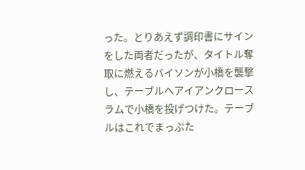った。とりあえず調印書にサインをした両者だったが、タイトル奪取に燃えるバイソンが小橋を襲撃し、テーブルへアイアンクロースラムで小橋を投げつけた。テーブルはこれでまっぷた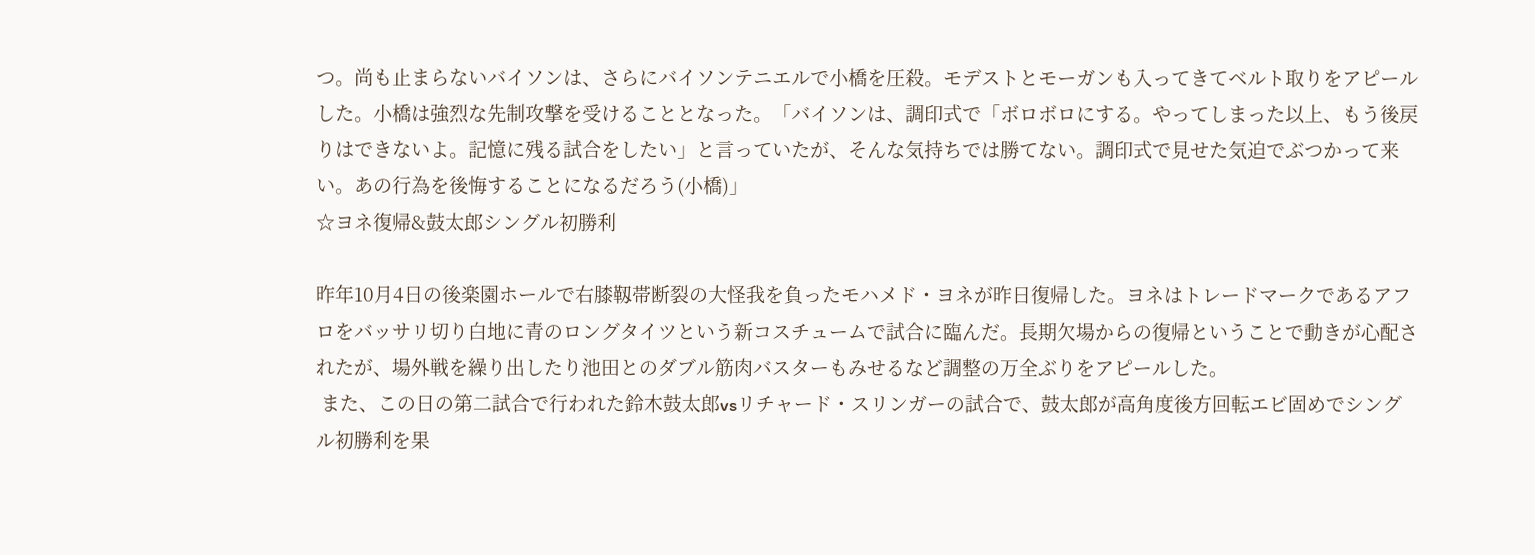つ。尚も止まらないバイソンは、さらにバイソンテニエルで小橋を圧殺。モデストとモーガンも入ってきてベルト取りをアピールした。小橋は強烈な先制攻撃を受けることとなった。「バイソンは、調印式で「ボロボロにする。やってしまった以上、もう後戻りはできないよ。記憶に残る試合をしたい」と言っていたが、そんな気持ちでは勝てない。調印式で見せた気迫でぶつかって来い。あの行為を後悔することになるだろう(小橋)」
☆ヨネ復帰&鼓太郎シングル初勝利

昨年10月4日の後楽園ホールで右膝靱帯断裂の大怪我を負ったモハメド・ヨネが昨日復帰した。ヨネはトレードマークであるアフロをバッサリ切り白地に青のロングタイツという新コスチュームで試合に臨んだ。長期欠場からの復帰ということで動きが心配されたが、場外戦を繰り出したり池田とのダブル筋肉バスターもみせるなど調整の万全ぶりをアピールした。
 また、この日の第二試合で行われた鈴木鼓太郎vsリチャード・スリンガーの試合で、鼓太郎が高角度後方回転エビ固めでシングル初勝利を果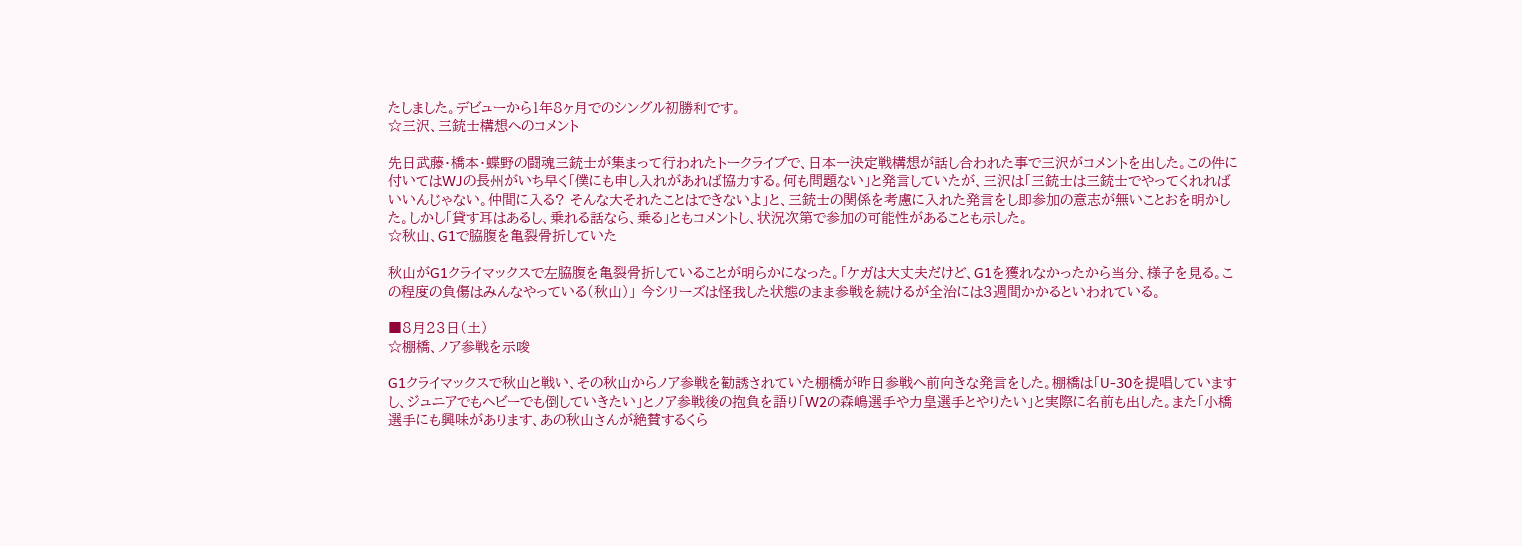たしました。デビューから1年8ヶ月でのシングル初勝利です。
☆三沢、三銃士構想へのコメント

先日武藤・橋本・蝶野の闘魂三銃士が集まって行われたトークライブで、日本一決定戦構想が話し合われた事で三沢がコメントを出した。この件に付いてはWJの長州がいち早く「僕にも申し入れがあれば協力する。何も問題ない」と発言していたが、三沢は「三銃士は三銃士でやってくれればいいんじゃない。仲間に入る? そんな大それたことはできないよ」と、三銃士の関係を考慮に入れた発言をし即参加の意志が無いことおを明かした。しかし「貸す耳はあるし、乗れる話なら、乗る」ともコメントし、状況次第で参加の可能性があることも示した。
☆秋山、G1で脇腹を亀裂骨折していた

秋山がG1クライマックスで左脇腹を亀裂骨折していることが明らかになった。「ケガは大丈夫だけど、G1を獲れなかったから当分、様子を見る。この程度の負傷はみんなやっている(秋山)」 今シリーズは怪我した状態のまま参戦を続けるが全治には3週間かかるといわれている。

■8月23日(土)
☆棚橋、ノア参戦を示唆

G1クライマックスで秋山と戦い、その秋山からノア参戦を勧誘されていた棚橋が昨日参戦へ前向きな発言をした。棚橋は「U-30を提唱していますし、ジュニアでもヘビーでも倒していきたい」とノア参戦後の抱負を語り「W2の森嶋選手や力皇選手とやりたい」と実際に名前も出した。また「小橋選手にも興味があります、あの秋山さんが絶賛するくら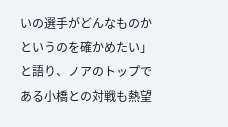いの選手がどんなものかというのを確かめたい」と語り、ノアのトップである小橋との対戦も熱望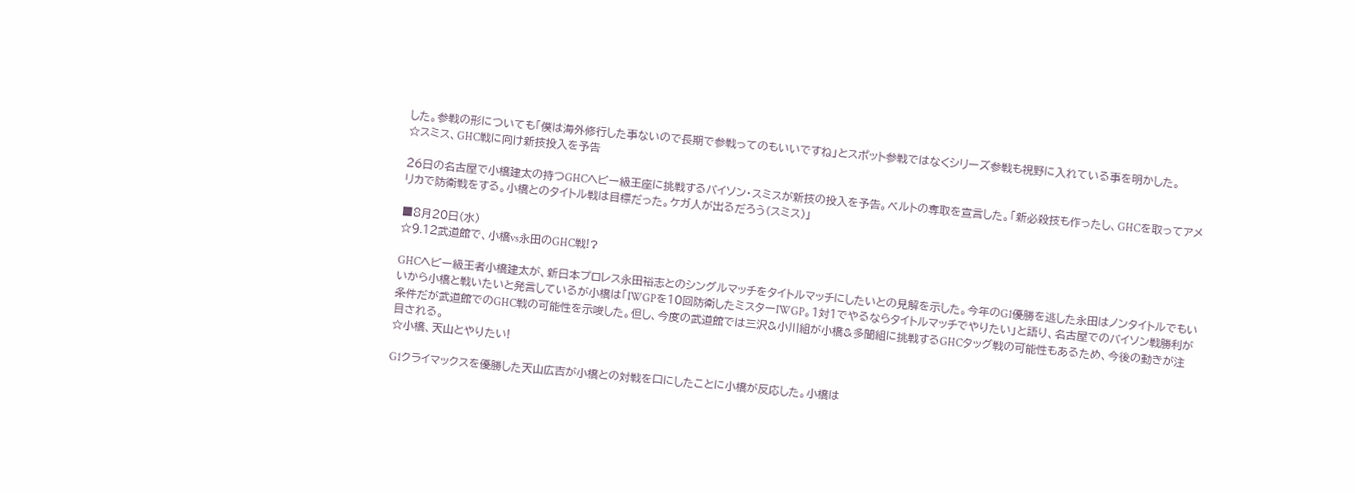した。参戦の形についても「僕は海外修行した事ないので長期で参戦ってのもいいですね」とスポット参戦ではなくシリーズ参戦も視野に入れている事を明かした。
☆スミス、GHC戦に向け新技投入を予告

26日の名古屋で小橋建太の持つGHCヘビー級王座に挑戦するバイソン・スミスが新技の投入を予告。ベルトの奪取を宣言した。「新必殺技も作ったし、GHCを取ってアメリカで防衛戦をする。小橋とのタイトル戦は目標だった。ケガ人が出るだろう(スミス)」

■8月20日(水)
☆9.12武道館で、小橋vs永田のGHC戦!?

GHCヘビー級王者小橋建太が、新日本プロレス永田裕志とのシングルマッチをタイトルマッチにしたいとの見解を示した。今年のG1優勝を逃した永田はノンタイトルでもいいから小橋と戦いたいと発言しているが小橋は「IWGPを10回防衛したミスターIWGP。1対1でやるならタイトルマッチでやりたい」と語り、名古屋でのバイソン戦勝利が条件だが武道館でのGHC戦の可能性を示唆した。但し、今度の武道館では三沢&小川組が小橋&多聞組に挑戦するGHCタッグ戦の可能性もあるため、今後の動きが注目される。
☆小橋、天山とやりたい!

G1クライマックスを優勝した天山広吉が小橋との対戦を口にしたことに小橋が反応した。小橋は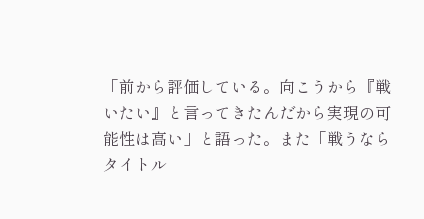「前から評価している。向こうから『戦いたい』と言ってきたんだから実現の可能性は高い」と語った。また「戦うならタイトル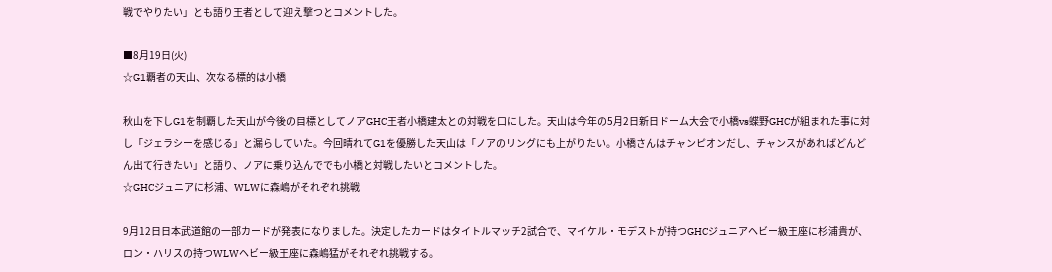戦でやりたい」とも語り王者として迎え撃つとコメントした。

■8月19日(火)
☆G1覇者の天山、次なる標的は小橋

秋山を下しG1を制覇した天山が今後の目標としてノアGHC王者小橋建太との対戦を口にした。天山は今年の5月2日新日ドーム大会で小橋vs蝶野GHCが組まれた事に対し「ジェラシーを感じる」と漏らしていた。今回晴れてG1を優勝した天山は「ノアのリングにも上がりたい。小橋さんはチャンピオンだし、チャンスがあればどんどん出て行きたい」と語り、ノアに乗り込んででも小橋と対戦したいとコメントした。
☆GHCジュニアに杉浦、WLWに森嶋がそれぞれ挑戦

9月12日日本武道館の一部カードが発表になりました。決定したカードはタイトルマッチ2試合で、マイケル・モデストが持つGHCジュニアヘビー級王座に杉浦貴が、ロン・ハリスの持つWLWヘビー級王座に森嶋猛がそれぞれ挑戦する。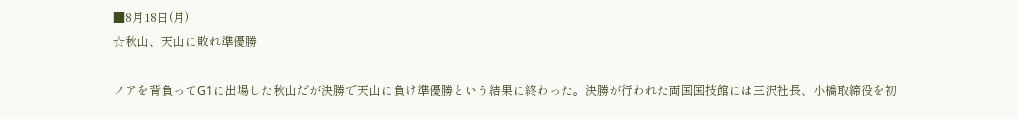■8月18日(月)
☆秋山、天山に敗れ準優勝

ノアを背負ってG1に出場した秋山だが決勝で天山に負け準優勝という結果に終わった。決勝が行われた両国国技館には三沢社長、小橋取締役を初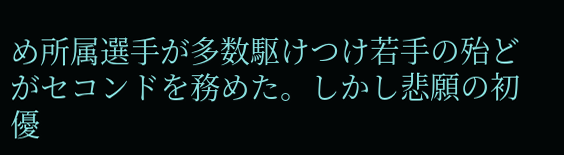め所属選手が多数駆けつけ若手の殆どがセコンドを務めた。しかし悲願の初優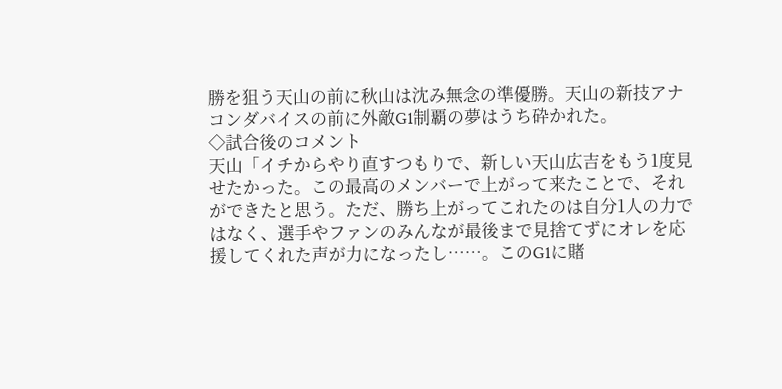勝を狙う天山の前に秋山は沈み無念の準優勝。天山の新技アナコンダバイスの前に外敵G1制覇の夢はうち砕かれた。
◇試合後のコメント
天山「イチからやり直すつもりで、新しい天山広吉をもう1度見せたかった。この最高のメンバーで上がって来たことで、それができたと思う。ただ、勝ち上がってこれたのは自分1人の力ではなく、選手やファンのみんなが最後まで見捨てずにオレを応援してくれた声が力になったし……。このG1に賭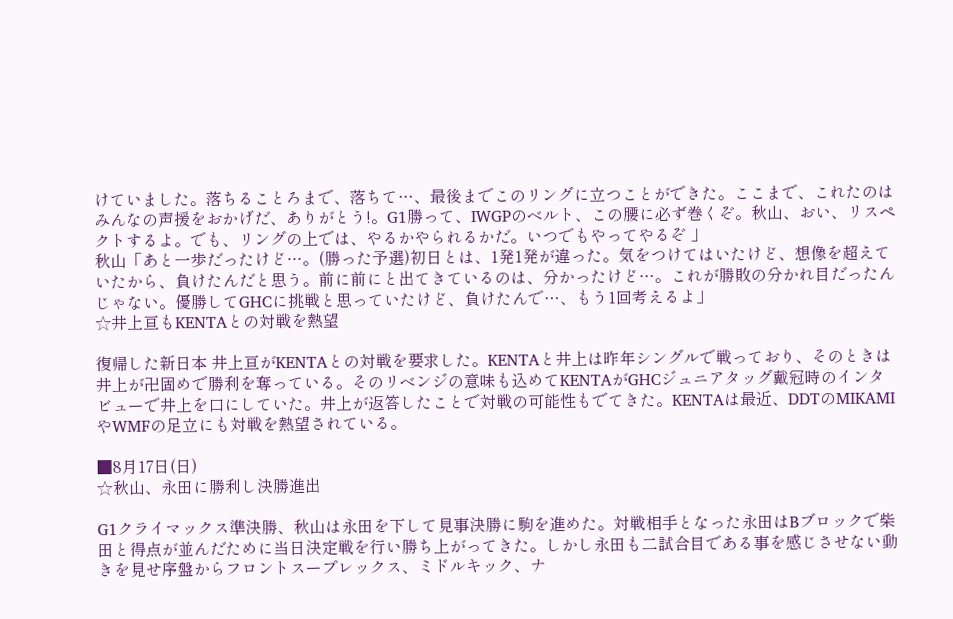けていました。落ちることろまで、落ちて…、最後までこのリングに立つことができた。ここまで、これたのはみんなの声援をおかげだ、ありがとう!。G1勝って、IWGPのベルト、この腰に必ず巻くぞ。秋山、おい、リスペクトするよ。でも、リングの上では、やるかやられるかだ。いつでもやってやるぞ 」
秋山「あと一歩だったけど…。(勝った予選)初日とは、1発1発が違った。気をつけてはいたけど、想像を超えていたから、負けたんだと思う。前に前にと出てきているのは、分かったけど…。これが勝敗の分かれ目だったんじゃない。優勝してGHCに挑戦と思っていたけど、負けたんで…、もう1回考えるよ」
☆井上亘もKENTAとの対戦を熱望

復帰した新日本 井上亘がKENTAとの対戦を要求した。KENTAと井上は昨年シングルで戦っており、そのときは井上が卍固めで勝利を奪っている。そのリベンジの意味も込めてKENTAがGHCジュニアタッグ戴冠時のインタビューで井上を口にしていた。井上が返答したことで対戦の可能性もでてきた。KENTAは最近、DDTのMIKAMIやWMFの足立にも対戦を熱望されている。

■8月17日(日)
☆秋山、永田に勝利し決勝進出

G1クライマックス準決勝、秋山は永田を下して見事決勝に駒を進めた。対戦相手となった永田はBブロックで柴田と得点が並んだために当日決定戦を行い勝ち上がってきた。しかし永田も二試合目である事を感じさせない動きを見せ序盤からフロントスープレックス、ミドルキック、ナ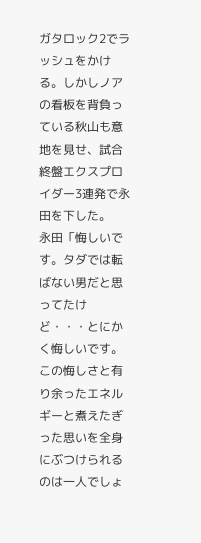ガタロック2でラッシュをかける。しかしノアの看板を背負っている秋山も意地を見せ、試合終盤エクスプロイダー3連発で永田を下した。
永田「悔しいです。タダでは転ばない男だと思ってたけど・・・とにかく悔しいです。この悔しさと有り余ったエネルギーと煮えたぎった思いを全身にぶつけられるのは一人でしょ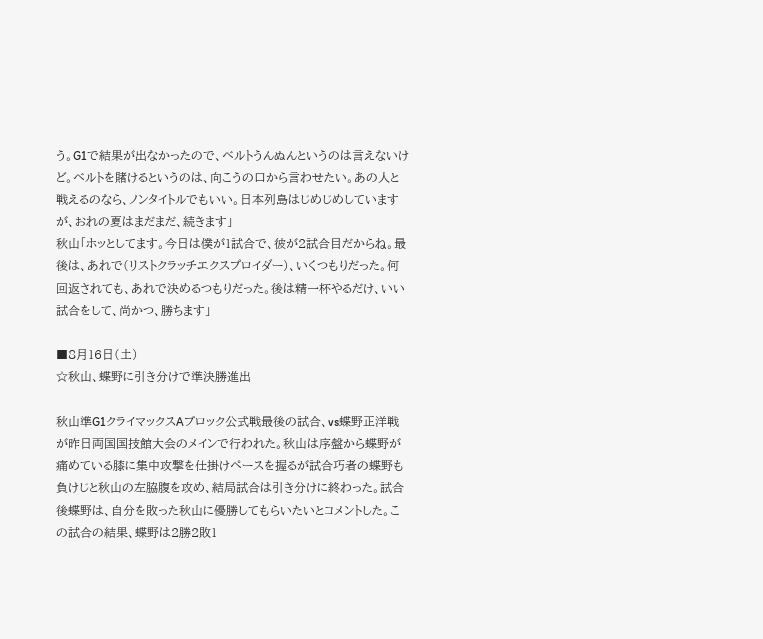う。G1で結果が出なかったので、ベルトうんぬんというのは言えないけど。ベルトを賭けるというのは、向こうの口から言わせたい。あの人と戦えるのなら、ノンタイトルでもいい。日本列島はじめじめしていますが、おれの夏はまだまだ、続きます」
秋山「ホッとしてます。今日は僕が1試合で、彼が2試合目だからね。最後は、あれで(リストクラッチエクスプロイダー)、いくつもりだった。何回返されても、あれで決めるつもりだった。後は精一杯やるだけ、いい試合をして、尚かつ、勝ちます」

■8月16日(土)
☆秋山、蝶野に引き分けで準決勝進出

秋山準G1クライマックスAブロック公式戦最後の試合、vs蝶野正洋戦が昨日両国国技館大会のメインで行われた。秋山は序盤から蝶野が痛めている膝に集中攻撃を仕掛けペースを握るが試合巧者の蝶野も負けじと秋山の左脇腹を攻め、結局試合は引き分けに終わった。試合後蝶野は、自分を敗った秋山に優勝してもらいたいとコメントした。この試合の結果、蝶野は2勝2敗1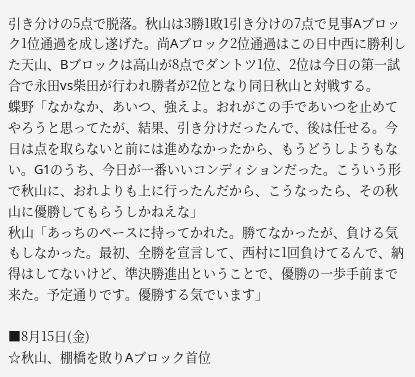引き分けの5点で脱落。秋山は3勝1敗1引き分けの7点で見事Aブロック1位通過を成し遂げた。尚Aブロック2位通過はこの日中西に勝利した天山、Bブロックは高山が8点でダントツ1位、2位は今日の第一試合で永田vs柴田が行われ勝者が2位となり同日秋山と対戦する。
蝶野「なかなか、あいつ、強えよ。おれがこの手であいつを止めてやろうと思ってたが、結果、引き分けだったんで、後は任せる。今日は点を取らないと前には進めなかったから、もうどうしようもない。G1のうち、今日が一番いいコンディションだった。こういう形で秋山に、おれよりも上に行ったんだから、こうなったら、その秋山に優勝してもらうしかねえな」
秋山「あっちのペースに持ってかれた。勝てなかったが、負ける気もしなかった。最初、全勝を宣言して、西村に1回負けてるんで、納得はしてないけど、準決勝進出ということで、優勝の一歩手前まで来た。予定通りです。優勝する気でいます」

■8月15日(金)
☆秋山、棚橋を敗りAブロック首位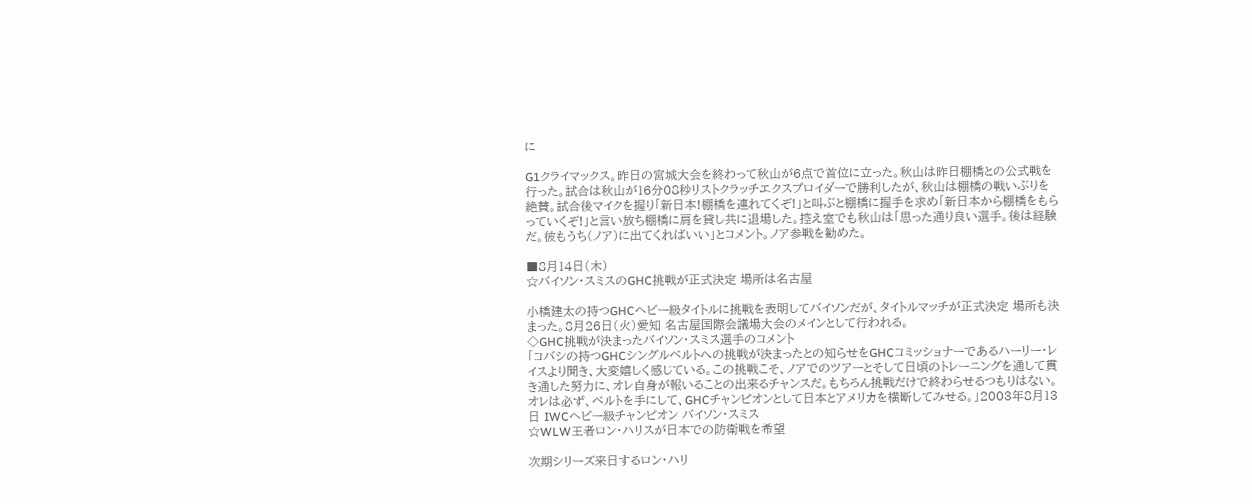に

G1クライマックス。昨日の宮城大会を終わって秋山が6点で首位に立った。秋山は昨日棚橋との公式戦を行った。試合は秋山が16分08秒リストクラッチエクスプロイダーで勝利したが、秋山は棚橋の戦いぶりを絶賛。試合後マイクを握り「新日本!棚橋を連れてくぞ!」と叫ぶと棚橋に握手を求め「新日本から棚橋をもらっていくぞ!」と言い放ち棚橋に肩を貸し共に退場した。控え室でも秋山は「思った通り良い選手。後は経験だ。彼もうち(ノア)に出てくればいい」とコメント。ノア参戦を勧めた。

■8月14日(木)
☆バイソン・スミスのGHC挑戦が正式決定 場所は名古屋

小橋建太の持つGHCヘビー級タイトルに挑戦を表明してバイソンだが、タイトルマッチが正式決定 場所も決まった。8月26日(火)愛知 名古屋国際会議場大会のメインとして行われる。
◇GHC挑戦が決まったバイソン・スミス選手のコメント
「コバシの持つGHCシングルベルトへの挑戦が決まったとの知らせをGHCコミッショナーであるハーリー・レイスより聞き、大変嬉しく感じている。この挑戦こそ、ノアでのツアーとそして日頃のトレーニングを通して貫き通した努力に、オレ自身が報いることの出来るチャンスだ。もちろん挑戦だけで終わらせるつもりはない。オレは必ず、ベルトを手にして、GHCチャンピオンとして日本とアメリカを横断してみせる。」2003年8月13日 IWCヘビー級チャンピオン バイソン・スミス
☆WLW王者ロン・ハリスが日本での防衛戦を希望

次期シリーズ来日するロン・ハリ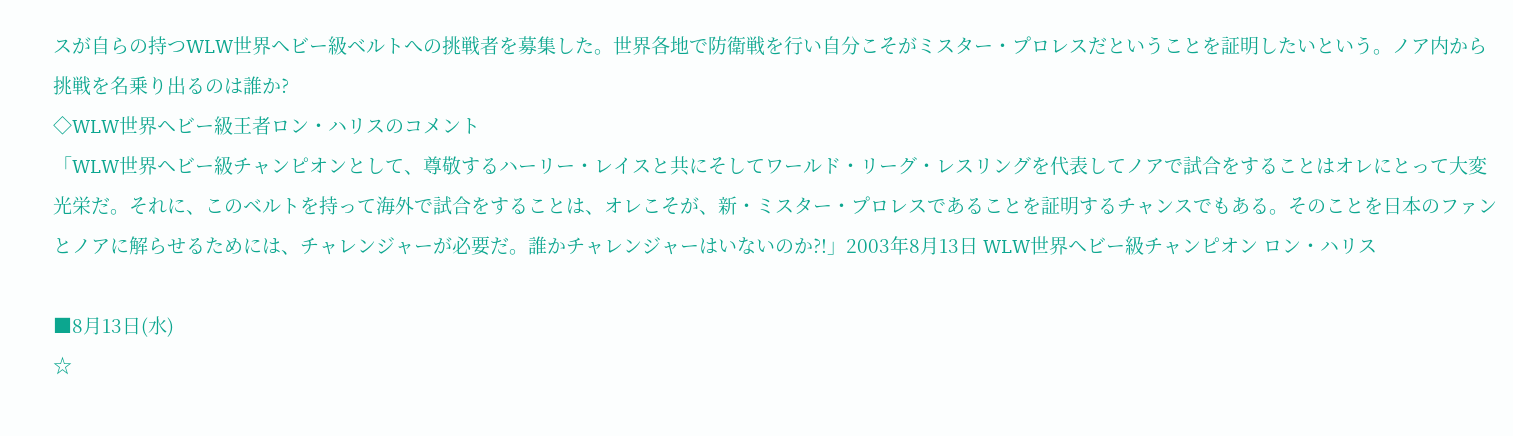スが自らの持つWLW世界ヘビー級ベルトへの挑戦者を募集した。世界各地で防衛戦を行い自分こそがミスター・プロレスだということを証明したいという。ノア内から挑戦を名乗り出るのは誰か?
◇WLW世界ヘビー級王者ロン・ハリスのコメント
「WLW世界ヘビー級チャンピオンとして、尊敬するハーリー・レイスと共にそしてワールド・リーグ・レスリングを代表してノアで試合をすることはオレにとって大変光栄だ。それに、このベルトを持って海外で試合をすることは、オレこそが、新・ミスター・プロレスであることを証明するチャンスでもある。そのことを日本のファンとノアに解らせるためには、チャレンジャーが必要だ。誰かチャレンジャーはいないのか?!」2003年8月13日 WLW世界ヘビー級チャンピオン ロン・ハリス

■8月13日(水)
☆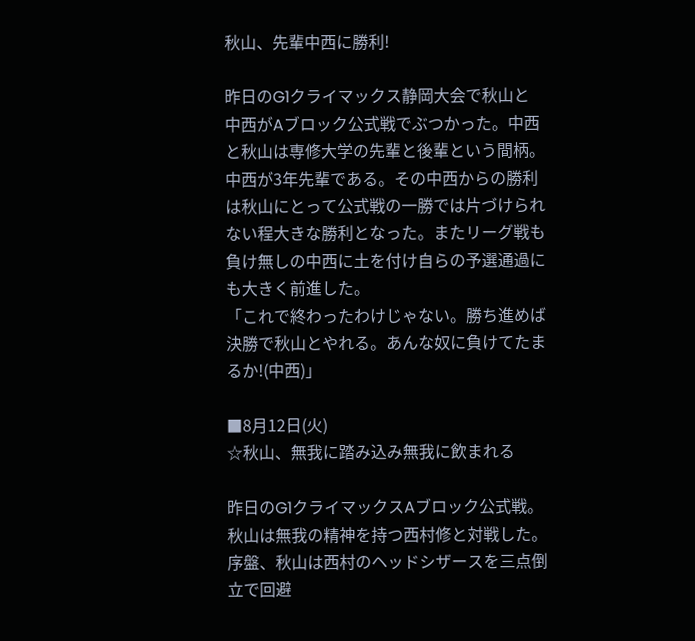秋山、先輩中西に勝利!

昨日のG1クライマックス静岡大会で秋山と中西がAブロック公式戦でぶつかった。中西と秋山は専修大学の先輩と後輩という間柄。中西が3年先輩である。その中西からの勝利は秋山にとって公式戦の一勝では片づけられない程大きな勝利となった。またリーグ戦も負け無しの中西に土を付け自らの予選通過にも大きく前進した。
「これで終わったわけじゃない。勝ち進めば決勝で秋山とやれる。あんな奴に負けてたまるか!(中西)」

■8月12日(火)
☆秋山、無我に踏み込み無我に飲まれる

昨日のG1クライマックスAブロック公式戦。秋山は無我の精神を持つ西村修と対戦した。序盤、秋山は西村のヘッドシザースを三点倒立で回避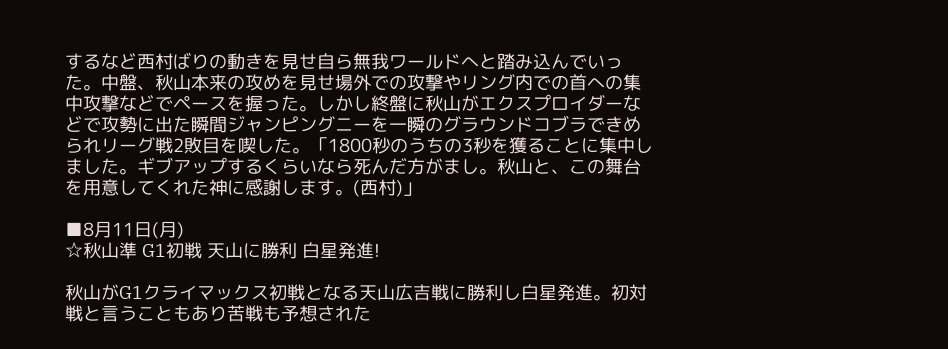するなど西村ばりの動きを見せ自ら無我ワールドへと踏み込んでいった。中盤、秋山本来の攻めを見せ場外での攻撃やリング内での首への集中攻撃などでペースを握った。しかし終盤に秋山がエクスプロイダーなどで攻勢に出た瞬間ジャンピングニーを一瞬のグラウンドコブラできめられリーグ戦2敗目を喫した。「1800秒のうちの3秒を獲ることに集中しました。ギブアップするくらいなら死んだ方がまし。秋山と、この舞台を用意してくれた神に感謝します。(西村)」

■8月11日(月)
☆秋山準 G1初戦 天山に勝利 白星発進!

秋山がG1クライマックス初戦となる天山広吉戦に勝利し白星発進。初対戦と言うこともあり苦戦も予想された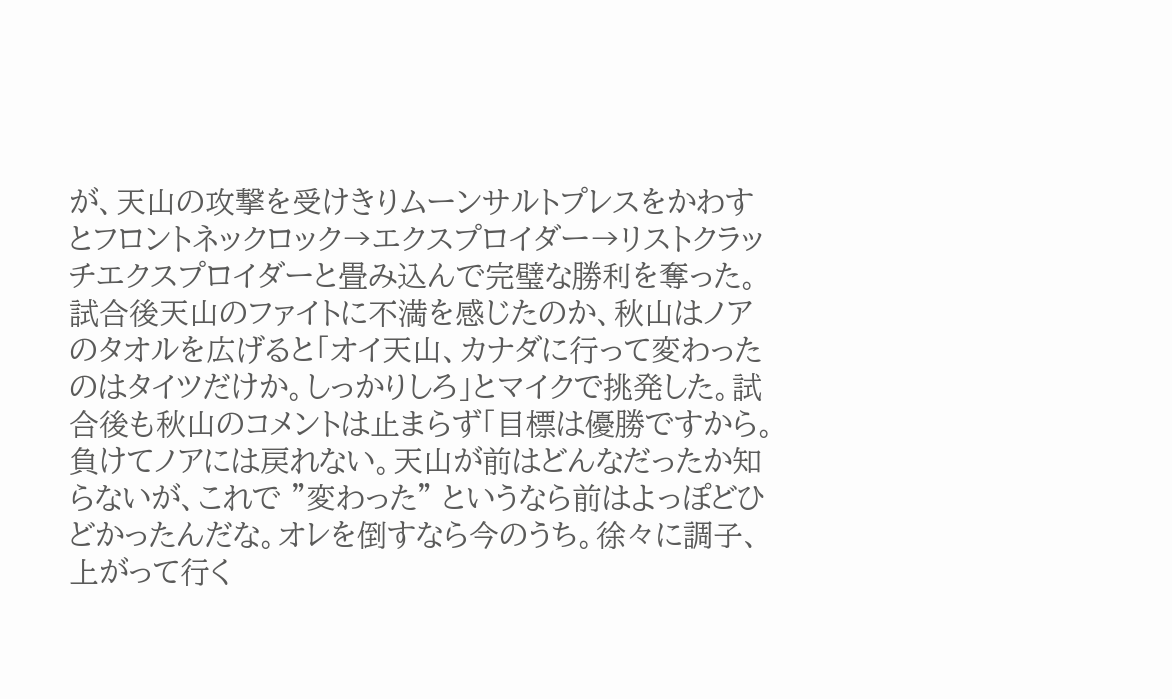が、天山の攻撃を受けきりムーンサルトプレスをかわすとフロントネックロック→エクスプロイダー→リストクラッチエクスプロイダーと畳み込んで完璧な勝利を奪った。試合後天山のファイトに不満を感じたのか、秋山はノアのタオルを広げると「オイ天山、カナダに行って変わったのはタイツだけか。しっかりしろ」とマイクで挑発した。試合後も秋山のコメントは止まらず「目標は優勝ですから。負けてノアには戻れない。天山が前はどんなだったか知らないが、これで "変わった" というなら前はよっぽどひどかったんだな。オレを倒すなら今のうち。徐々に調子、上がって行く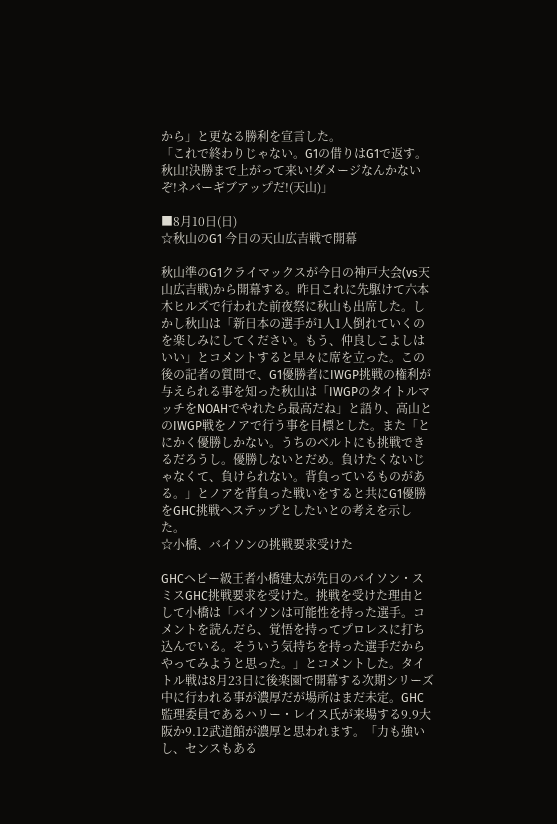から」と更なる勝利を宣言した。
「これで終わりじゃない。G1の借りはG1で返す。秋山!決勝まで上がって来い!ダメージなんかないぞ!ネバーギブアップだ!(天山)」

■8月10日(日)
☆秋山のG1 今日の天山広吉戦で開幕

秋山準のG1クライマックスが今日の神戸大会(vs天山広吉戦)から開幕する。昨日これに先駆けて六本木ヒルズで行われた前夜祭に秋山も出席した。しかし秋山は「新日本の選手が1人1人倒れていくのを楽しみにしてください。もう、仲良しこよしはいい」とコメントすると早々に席を立った。この後の記者の質問で、G1優勝者にIWGP挑戦の権利が与えられる事を知った秋山は「IWGPのタイトルマッチをNOAHでやれたら最高だね」と語り、高山とのIWGP戦をノアで行う事を目標とした。また「とにかく優勝しかない。うちのベルトにも挑戦できるだろうし。優勝しないとだめ。負けたくないじゃなくて、負けられない。背負っているものがある。」とノアを背負った戦いをすると共にG1優勝をGHC挑戦へステップとしたいとの考えを示した。
☆小橋、バイソンの挑戦要求受けた

GHCヘビー級王者小橋建太が先日のバイソン・スミスGHC挑戦要求を受けた。挑戦を受けた理由として小橋は「バイソンは可能性を持った選手。コメントを読んだら、覚悟を持ってプロレスに打ち込んでいる。そういう気持ちを持った選手だからやってみようと思った。」とコメントした。タイトル戦は8月23日に後楽園で開幕する次期シリーズ中に行われる事が濃厚だが場所はまだ未定。GHC監理委員であるハリー・レイス氏が来場する9.9大阪か9.12武道館が濃厚と思われます。「力も強いし、センスもある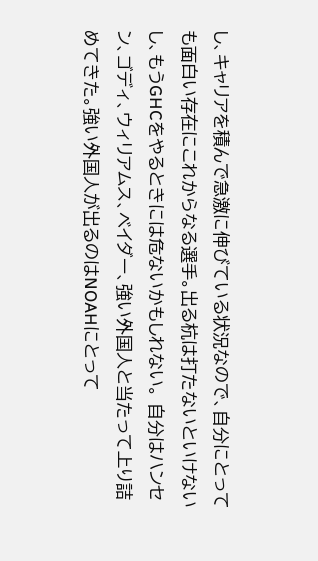し、キャリアを積んで急激に伸びている状況なので、自分にとっても面白い存在にこれからなる選手。出る杭は打たないといけないし、もうGHCをやるときには危ないかもしれない。 自分はハンセン、ゴディ、ウィリアムス、ベイダー、強い外国人と当たって上り詰めてきた。強い外国人が出るのはNOAHにとって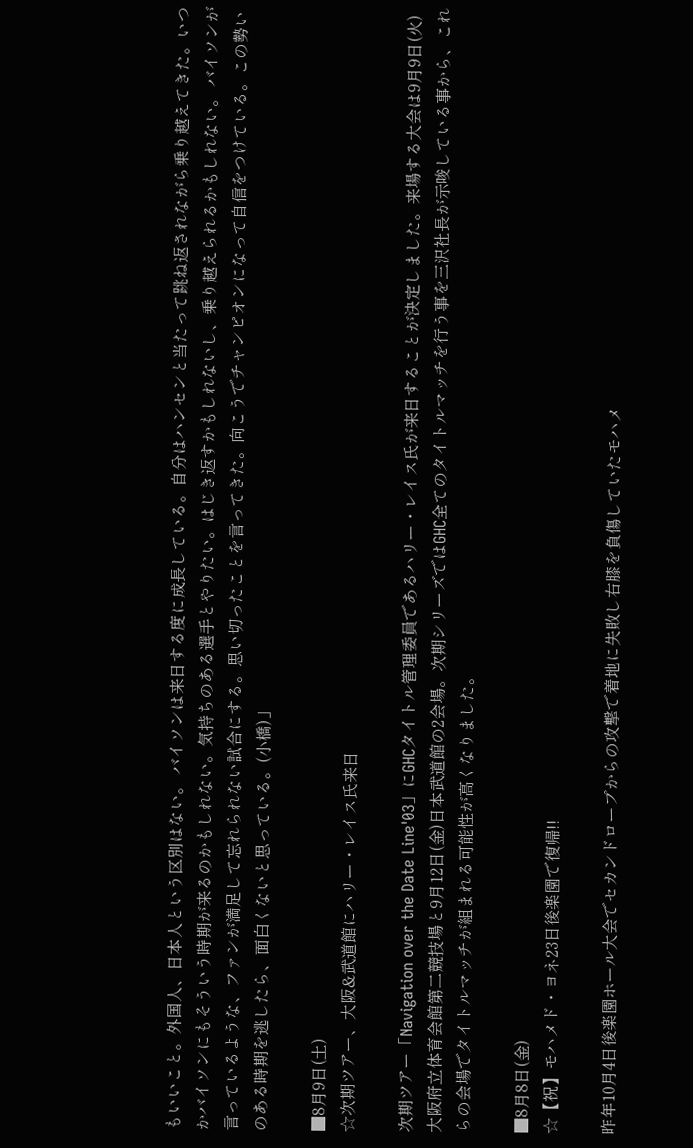もいいこと。外国人、日本人という区別はない。 バイソンは来日する度に成長している。自分はハンセンと当たって跳ね返されながら乗り越えてきた。いつかバイソンにもそういう時期が来るのかもしれない。気持ちのある選手とやりたい。はじき返すかもしれないし、乗り越えられるかもしれない。 バイソンが言っているような、ファンが満足して忘れられない試合にする。思い切ったことを言ってきた。向こうでチャンピオンになって自信をつけている。この勢いのある時期を逃したら、面白くないと思っている。(小橋)」

■8月9日(土)
☆次期ツアー、大阪&武道館にハリー・レイス氏来日

次期ツアー「Navigation over the Date Line'03」にGHCタイトル管理委員であるハリー・レイス氏が来日することが決定しました。来場する大会は9月9日(火)大阪府立体育会館第二競技場と9月12日(金)日本武道館の2会場。次期シリーズではGHC全てのタイトルマッチを行う事を三沢社長が示唆している事から、これらの会場でタイトルマッチが組まれる可能性が高くなりました。

■8月8日(金)
☆【祝】モハメド・ヨネ23日後楽園で復帰!!

昨年10月4日後楽園ホール大会でセカンドロープからの攻撃で着地に失敗し右膝を負傷していたモハメ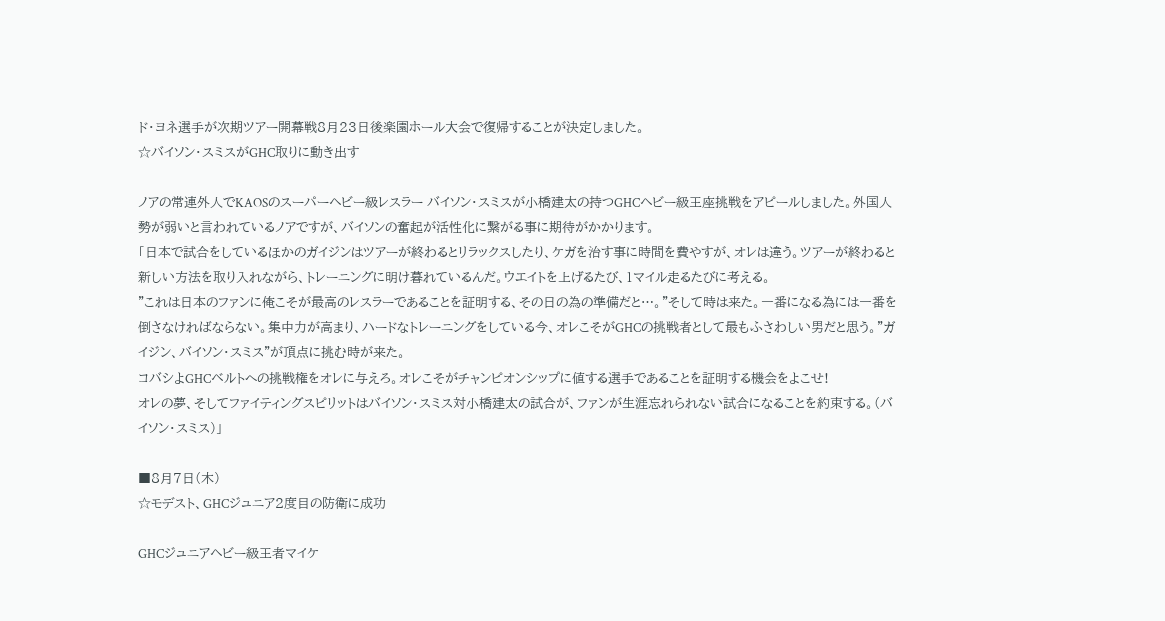ド・ヨネ選手が次期ツアー開幕戦8月23日後楽園ホール大会で復帰することが決定しました。
☆バイソン・スミスがGHC取りに動き出す

ノアの常連外人でKAOSのスーパーヘビー級レスラー バイソン・スミスが小橋建太の持つGHCヘビー級王座挑戦をアピールしました。外国人勢が弱いと言われているノアですが、バイソンの奮起が活性化に繋がる事に期待がかかります。
「日本で試合をしているほかのガイジンはツアーが終わるとリラックスしたり、ケガを治す事に時間を費やすが、オレは違う。ツアーが終わると新しい方法を取り入れながら、トレーニングに明け暮れているんだ。ウエイトを上げるたび、1マイル走るたびに考える。
"これは日本のファンに俺こそが最高のレスラーであることを証明する、その日の為の準備だと…。"そして時は来た。一番になる為には一番を倒さなければならない。集中力が高まり、ハードなトレーニングをしている今、オレこそがGHCの挑戦者として最もふさわしい男だと思う。"ガイジン、バイソン・スミス"が頂点に挑む時が来た。
コバシよGHCベルトへの挑戦権をオレに与えろ。オレこそがチャンピオンシップに値する選手であることを証明する機会をよこせ!
オレの夢、そしてファイティングスピリットはバイソン・スミス対小橋建太の試合が、ファンが生涯忘れられない試合になることを約束する。(バイソン・スミス)」

■8月7日(木)
☆モデスト、GHCジュニア2度目の防衛に成功

GHCジュニアヘビー級王者マイケ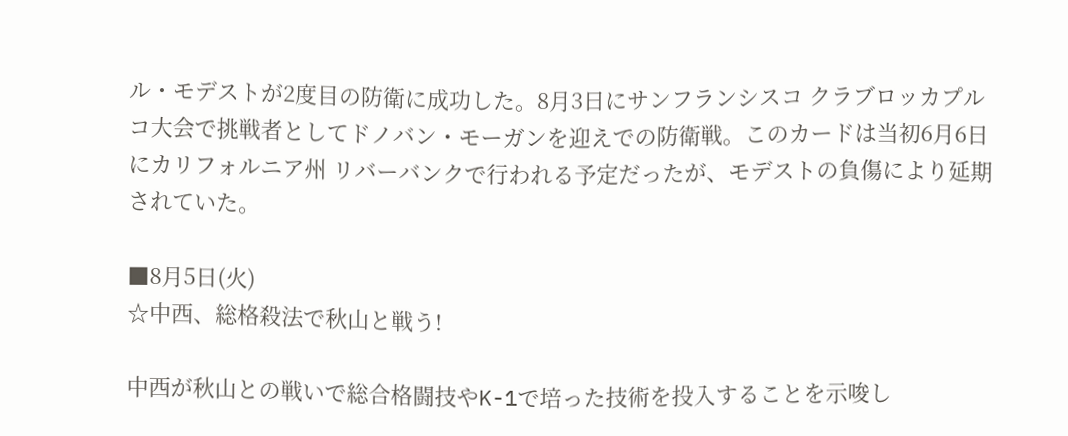ル・モデストが2度目の防衛に成功した。8月3日にサンフランシスコ クラブロッカプルコ大会で挑戦者としてドノバン・モーガンを迎えでの防衛戦。このカードは当初6月6日にカリフォルニア州 リバーバンクで行われる予定だったが、モデストの負傷により延期されていた。

■8月5日(火)
☆中西、総格殺法で秋山と戦う!

中西が秋山との戦いで総合格闘技やK-1で培った技術を投入することを示唆し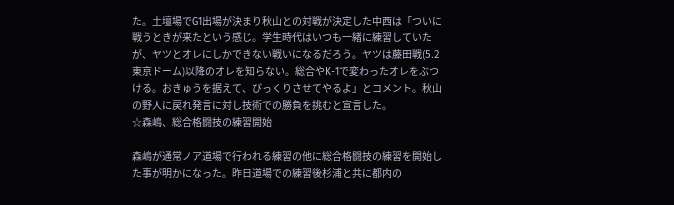た。土壇場でG1出場が決まり秋山との対戦が決定した中西は「ついに戦うときが来たという感じ。学生時代はいつも一緒に練習していたが、ヤツとオレにしかできない戦いになるだろう。ヤツは藤田戦(5.2東京ドーム)以降のオレを知らない。総合やK-1で変わったオレをぶつける。おきゅうを据えて、びっくりさせてやるよ」とコメント。秋山の野人に戻れ発言に対し技術での勝負を挑むと宣言した。
☆森嶋、総合格闘技の練習開始

森嶋が通常ノア道場で行われる練習の他に総合格闘技の練習を開始した事が明かになった。昨日道場での練習後杉浦と共に都内の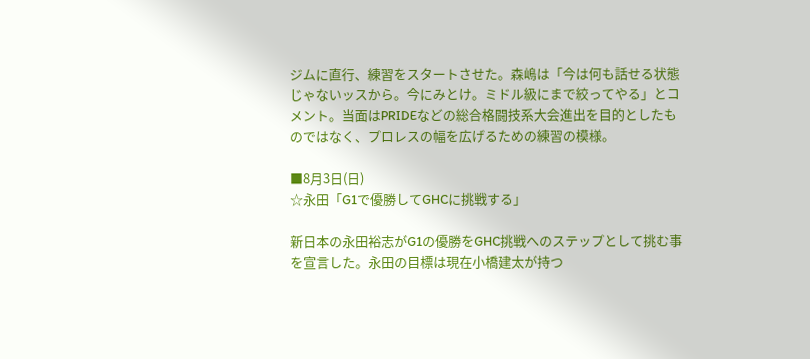ジムに直行、練習をスタートさせた。森嶋は「今は何も話せる状態じゃないッスから。今にみとけ。ミドル級にまで絞ってやる」とコメント。当面はPRIDEなどの総合格闘技系大会進出を目的としたものではなく、プロレスの幅を広げるための練習の模様。

■8月3日(日)
☆永田「G1で優勝してGHCに挑戦する」

新日本の永田裕志がG1の優勝をGHC挑戦へのステップとして挑む事を宣言した。永田の目標は現在小橋建太が持つ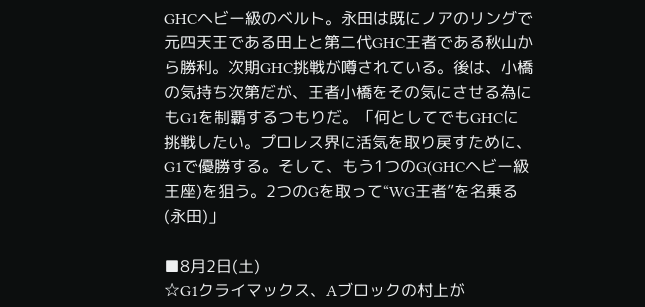GHCヘビー級のベルト。永田は既にノアのリングで元四天王である田上と第二代GHC王者である秋山から勝利。次期GHC挑戦が噂されている。後は、小橋の気持ち次第だが、王者小橋をその気にさせる為にもG1を制覇するつもりだ。「何としてでもGHCに挑戦したい。プロレス界に活気を取り戻すために、G1で優勝する。そして、もう1つのG(GHCヘビー級王座)を狙う。2つのGを取って“WG王者”を名乗る(永田)」

■8月2日(土)
☆G1クライマックス、Aブロックの村上が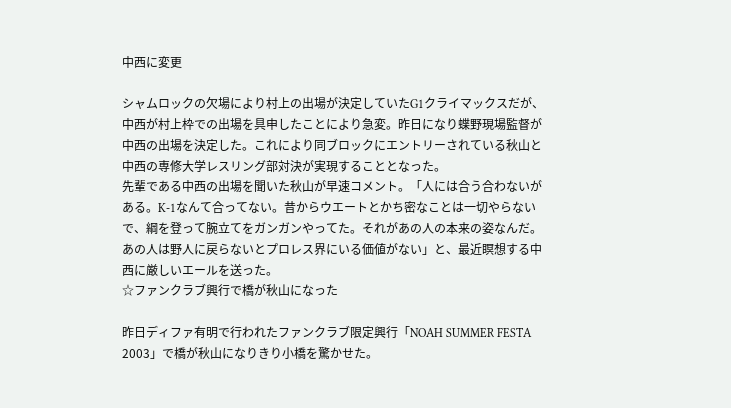中西に変更

シャムロックの欠場により村上の出場が決定していたG1クライマックスだが、中西が村上枠での出場を具申したことにより急変。昨日になり蝶野現場監督が中西の出場を決定した。これにより同ブロックにエントリーされている秋山と中西の専修大学レスリング部対決が実現することとなった。
先輩である中西の出場を聞いた秋山が早速コメント。「人には合う合わないがある。K-1なんて合ってない。昔からウエートとかち密なことは一切やらないで、綱を登って腕立てをガンガンやってた。それがあの人の本来の姿なんだ。あの人は野人に戻らないとプロレス界にいる価値がない」と、最近瞑想する中西に厳しいエールを送った。
☆ファンクラブ興行で橋が秋山になった

昨日ディファ有明で行われたファンクラブ限定興行「NOAH SUMMER FESTA 2003」で橋が秋山になりきり小橋を驚かせた。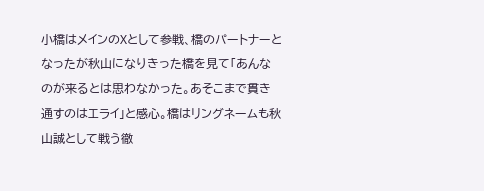小橋はメインのXとして参戦、橋のパートナーとなったが秋山になりきった橋を見て「あんなのが来るとは思わなかった。あそこまで貫き通すのはエライ」と感心。橋はリングネームも秋山誠として戦う徹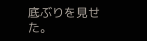底ぶりを見せた。